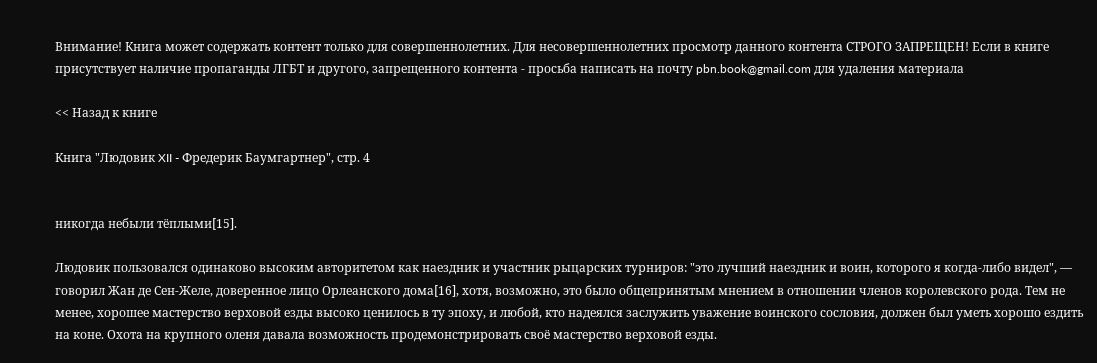Внимание! Книга может содержать контент только для совершеннолетних. Для несовершеннолетних просмотр данного контента СТРОГО ЗАПРЕЩЕН! Если в книге присутствует наличие пропаганды ЛГБТ и другого, запрещенного контента - просьба написать на почту pbn.book@gmail.com для удаления материала

<< Назад к книге

Книга "Людовик XII - Фредерик Баумгартнер", стр. 4


никогда небыли тёплыми[15].

Людовик пользовался одинаково высоким авторитетом как наездник и участник рыцарских турниров: "это лучший наездник и воин, которого я когда-либо видел", — говорил Жан де Сен-Желе, доверенное лицо Орлеанского дома[16], хотя, возможно, это было общепринятым мнением в отношении членов королевского рода. Тем не менее, хорошее мастерство верховой езды высоко ценилось в ту эпоху, и любой, кто надеялся заслужить уважение воинского сословия, должен был уметь хорошо ездить на коне. Охота на крупного оленя давала возможность продемонстрировать своё мастерство верховой езды.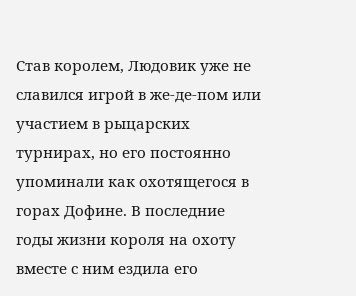Став королем, Людовик уже не славился игрой в же-де-пом или участием в рыцарских турнирах, но его постоянно упоминали как охотящегося в горах Дофине. В последние годы жизни короля на охоту вместе с ним ездила его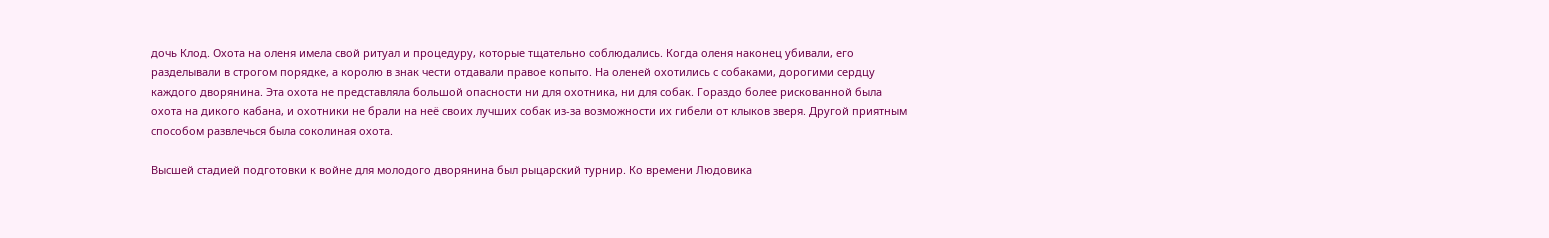дочь Клод. Охота на оленя имела свой ритуал и процедуру, которые тщательно соблюдались. Когда оленя наконец убивали, его разделывали в строгом порядке, а королю в знак чести отдавали правое копыто. На оленей охотились с собаками, дорогими сердцу каждого дворянина. Эта охота не представляла большой опасности ни для охотника, ни для собак. Гораздо более рискованной была охота на дикого кабана, и охотники не брали на неё своих лучших собак из-за возможности их гибели от клыков зверя. Другой приятным способом развлечься была соколиная охота.

Высшей стадией подготовки к войне для молодого дворянина был рыцарский турнир. Ко времени Людовика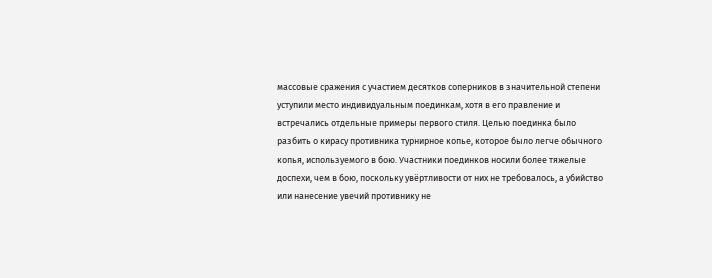массовые сражения с участием десятков соперников в значительной степени уступили место индивидуальным поединкам, хотя в его правление и встречались отдельные примеры первого стиля. Целью поединка было разбить о кирасу противника турнирное копье, которое было легче обычного копья, используемого в бою. Участники поединков носили более тяжелые доспехи, чем в бою, поскольку увёртливости от них не требовалось, а убийство или нанесение увечий противнику не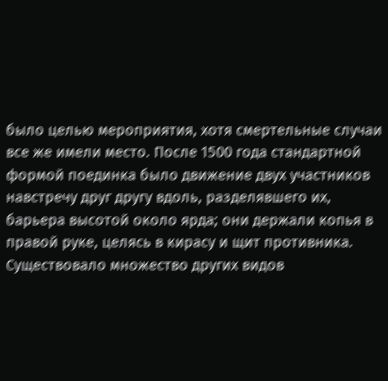было целью мероприятия, хотя смертельные случаи все же имели место. После 1500 года стандартной формой поединка было движение двух участников навстречу друг другу вдоль, разделявшего их, барьера высотой около ярда; они держали копья в правой руке, целясь в кирасу и щит противника. Существовало множество других видов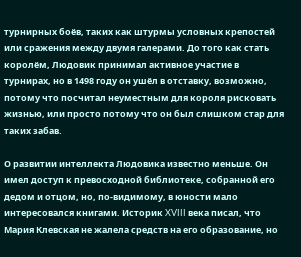турнирных боёв, таких как штурмы условных крепостей или сражения между двумя галерами. До того как стать королём, Людовик принимал активное участие в турнирах, но в 1498 году он ушёл в отставку, возможно, потому что посчитал неуместным для короля рисковать жизнью, или просто потому что он был слишком стар для таких забав.

О развитии интеллекта Людовика известно меньше. Он имел доступ к превосходной библиотеке, собранной его дедом и отцом, но, по-видимому, в юности мало интересовался книгами. Историк XVIII века писал, что Мария Клевская не жалела средств на его образование, но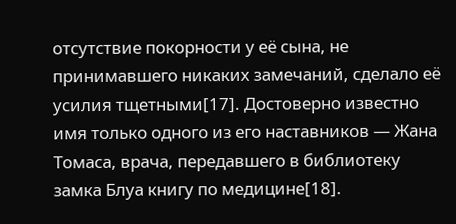отсутствие покорности у её сына, не принимавшего никаких замечаний, сделало её усилия тщетными[17]. Достоверно известно имя только одного из его наставников — Жана Томаса, врача, передавшего в библиотеку замка Блуа книгу по медицине[18].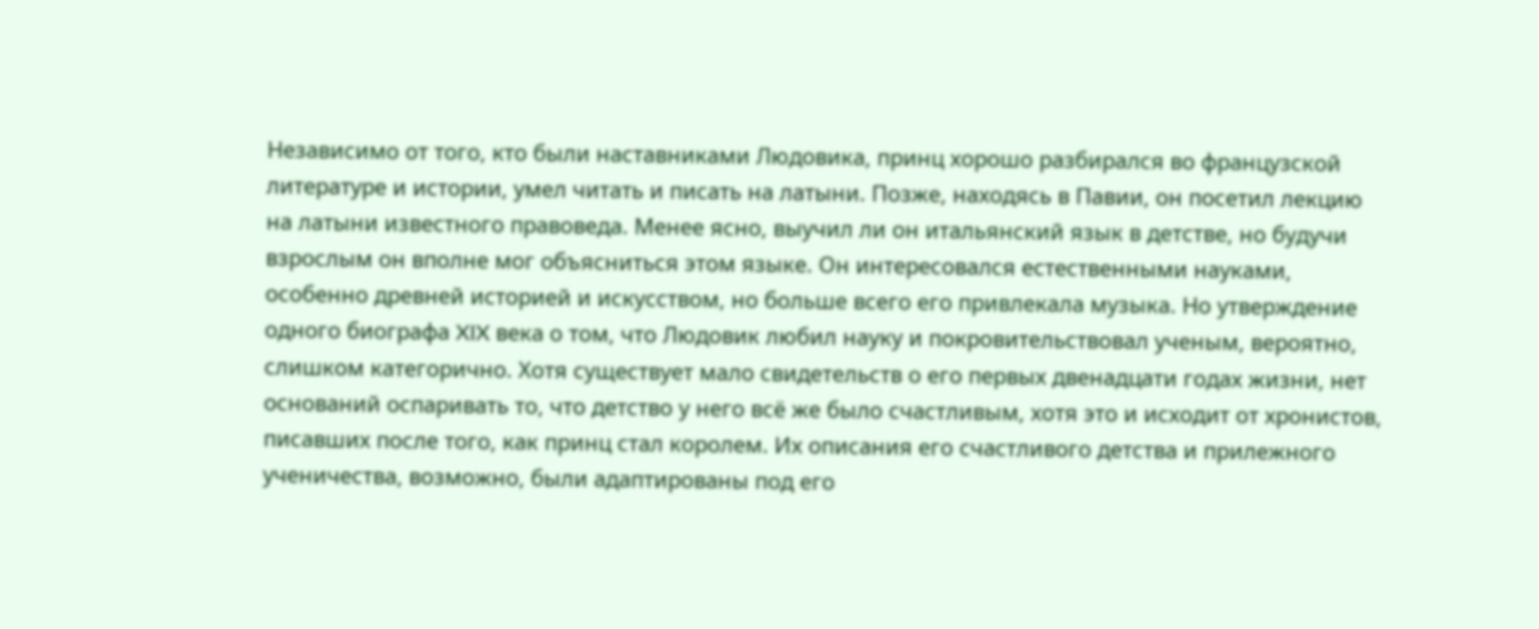Независимо от того, кто были наставниками Людовика, принц хорошо разбирался во французской литературе и истории, умел читать и писать на латыни. Позже, находясь в Павии, он посетил лекцию на латыни известного правоведа. Менее ясно, выучил ли он итальянский язык в детстве, но будучи взрослым он вполне мог объясниться этом языке. Он интересовался естественными науками, особенно древней историей и искусством, но больше всего его привлекала музыка. Но утверждение одного биографа XIX века о том, что Людовик любил науку и покровительствовал ученым, вероятно, слишком категорично. Хотя существует мало свидетельств о его первых двенадцати годах жизни, нет оснований оспаривать то, что детство у него всё же было счастливым, хотя это и исходит от хронистов, писавших после того, как принц стал королем. Их описания его счастливого детства и прилежного ученичества, возможно, были адаптированы под его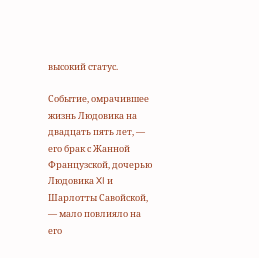высокий статус.

Событие, омрачившее жизнь Людовика на двадцать пять лет, — его брак с Жанной Французской, дочерью Людовика XI и Шарлотты Савойской, — мало повлияло на его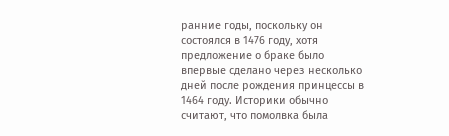ранние годы, поскольку он состоялся в 1476 году, хотя предложение о браке было впервые сделано через несколько дней после рождения принцессы в 1464 году. Историки обычно считают, что помолвка была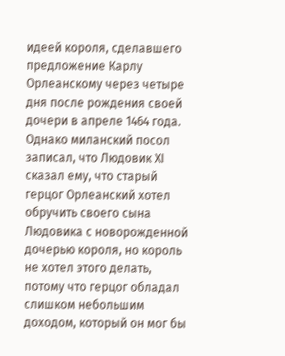идеей короля, сделавшего предложение Карлу Орлеанскому через четыре дня после рождения своей дочери в апреле 1464 года. Однако миланский посол записал, что Людовик XI сказал ему, что старый герцог Орлеанский хотел обручить своего сына Людовика с новорожденной дочерью короля, но король не хотел этого делать, потому что герцог обладал слишком небольшим доходом, который он мог бы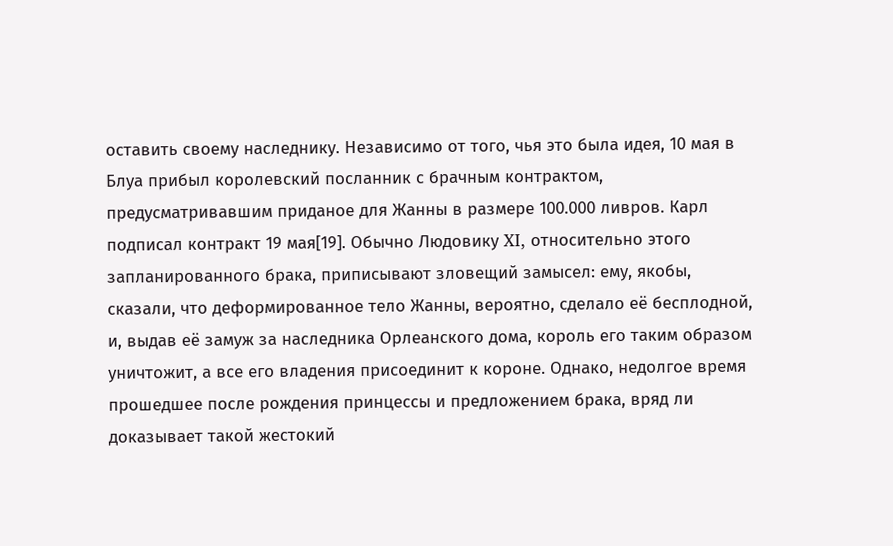оставить своему наследнику. Независимо от того, чья это была идея, 10 мая в Блуа прибыл королевский посланник с брачным контрактом, предусматривавшим приданое для Жанны в размере 100.000 ливров. Карл подписал контракт 19 мая[19]. Обычно Людовику XI, относительно этого запланированного брака, приписывают зловещий замысел: ему, якобы, сказали, что деформированное тело Жанны, вероятно, сделало её бесплодной, и, выдав её замуж за наследника Орлеанского дома, король его таким образом уничтожит, а все его владения присоединит к короне. Однако, недолгое время прошедшее после рождения принцессы и предложением брака, вряд ли доказывает такой жестокий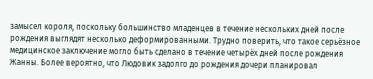замысел короля, поскольку большинство младенцев в течение нескольких дней после рождения выглядят несколько деформированными. Трудно поверить, что такое серьёзное медицинское заключение могло быть сделано в течение четырёх дней после рождения Жанны. Более вероятно, что Людовик задолго до рождения дочери планировал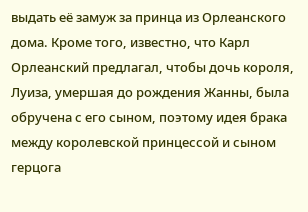выдать её замуж за принца из Орлеанского дома. Кроме того, известно, что Карл Орлеанский предлагал, чтобы дочь короля, Луиза, умершая до рождения Жанны, была обручена с его сыном, поэтому идея брака между королевской принцессой и сыном герцога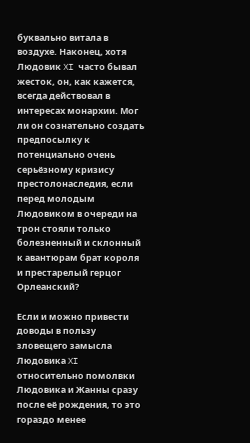буквально витала в воздухе. Наконец, хотя Людовик XI часто бывал жесток, он, как кажется, всегда действовал в интересах монархии. Мог ли он сознательно создать предпосылку к потенциально очень серьёзному кризису престолонаследия, если перед молодым Людовиком в очереди на трон стояли только болезненный и склонный к авантюрам брат короля и престарелый герцог Орлеанский?

Если и можно привести доводы в пользу зловещего замысла Людовика XI относительно помолвки Людовика и Жанны сразу после её рождения, то это гораздо менее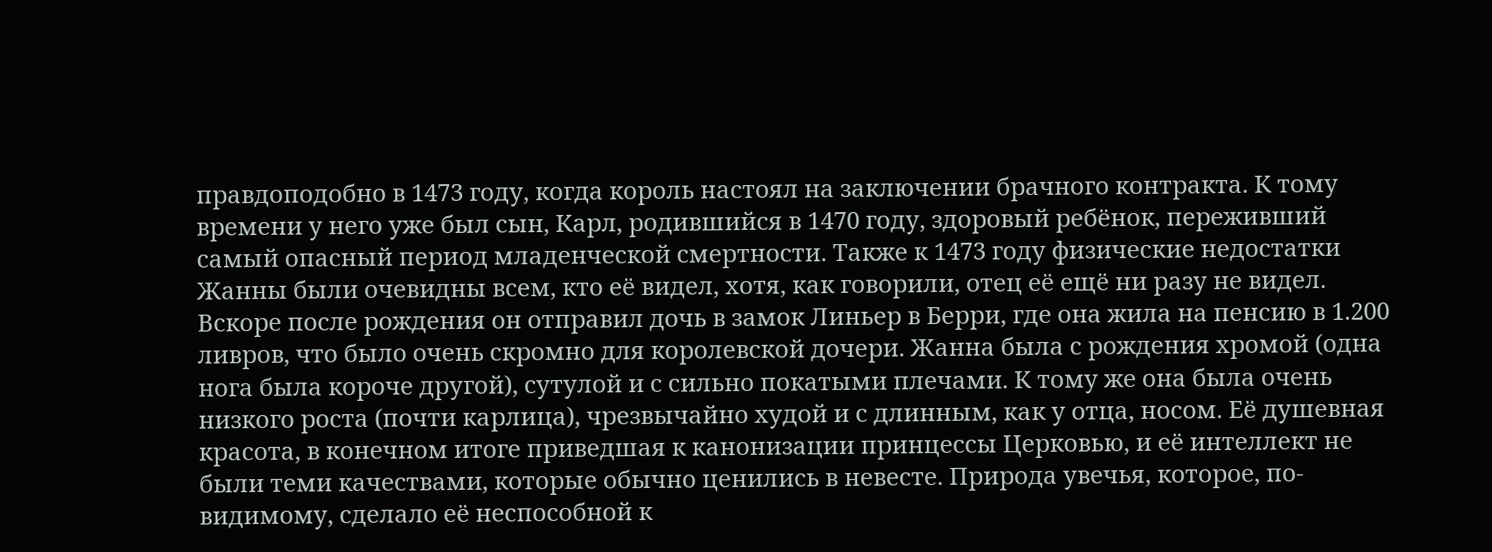правдоподобно в 1473 году, когда король настоял на заключении брачного контракта. К тому времени у него уже был сын, Карл, родившийся в 1470 году, здоровый ребёнок, переживший самый опасный период младенческой смертности. Также к 1473 году физические недостатки Жанны были очевидны всем, кто её видел, хотя, как говорили, отец её ещё ни разу не видел. Вскоре после рождения он отправил дочь в замок Линьер в Берри, где она жила на пенсию в 1.200 ливров, что было очень скромно для королевской дочери. Жанна была с рождения хромой (одна нога была короче другой), сутулой и с сильно покатыми плечами. К тому же она была очень низкого роста (почти карлица), чрезвычайно худой и с длинным, как у отца, носом. Её душевная красота, в конечном итоге приведшая к канонизации принцессы Церковью, и её интеллект не были теми качествами, которые обычно ценились в невесте. Природа увечья, которое, по-видимому, сделало её неспособной к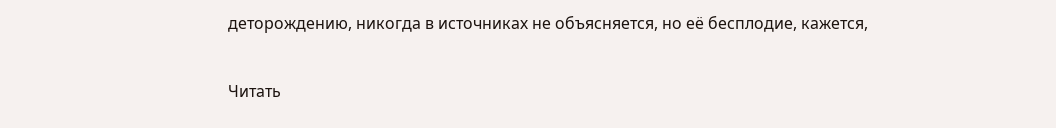деторождению, никогда в источниках не объясняется, но её бесплодие, кажется,

Читать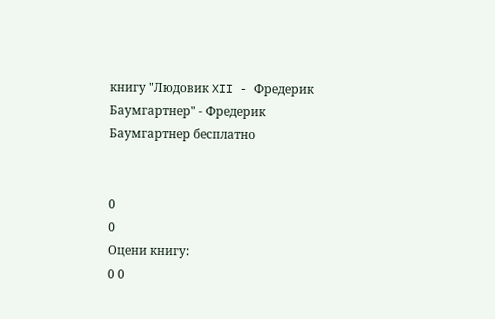книгу "Людовик XII - Фредерик Баумгартнер" - Фредерик Баумгартнер бесплатно


0
0
Оцени книгу:
0 0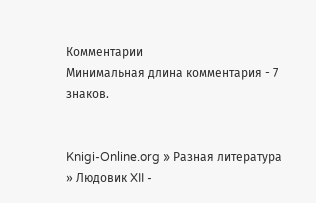Комментарии
Минимальная длина комментария - 7 знаков.


Knigi-Online.org » Разная литература » Людовик XII -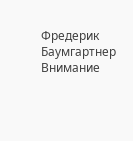Фредерик Баумгартнер
Внимание